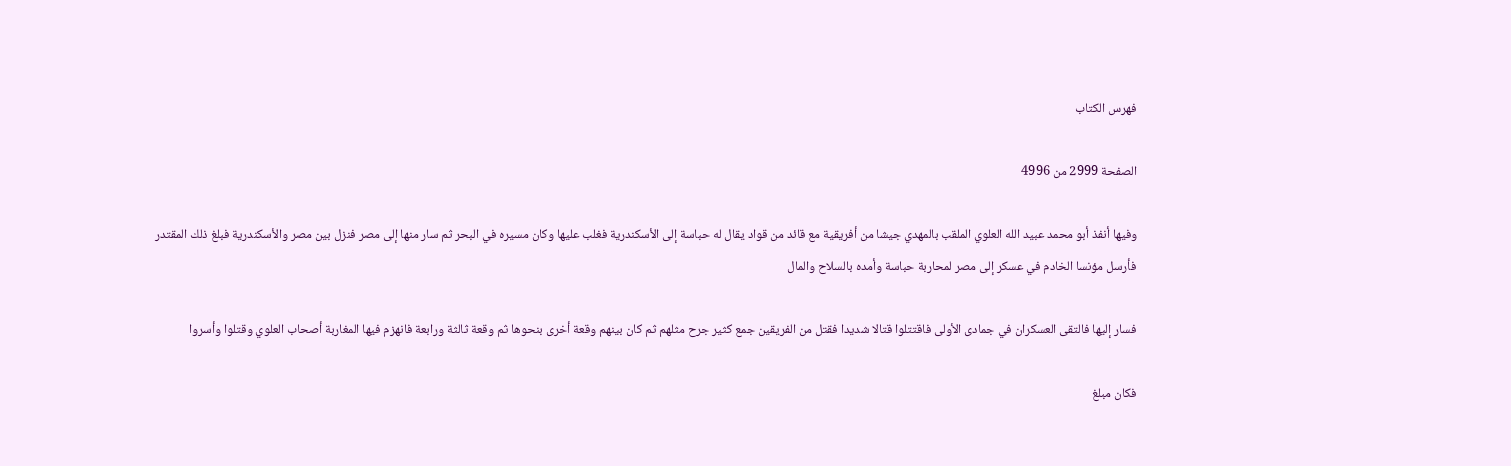فهرس الكتاب

الصفحة 2999 من 4996

وفيها أنفذ أبو محمد عبيد الله العلوي الملقب بالمهدي جيشا من أفريقية مع قائد من قواد يقال له حباسة إلى الأسكندرية فغلب عليها وكان مسيره في البحر ثم سار منها إلى مصر فنزل بين مصر والأسكندرية فبلغ ذلك المقتدر فأرسل مؤنسا الخادم في عسكر إلى مصر لمحاربة حباسة وأمده بالسلاح والمال

فسار إليها فالتقى العسكران في جمادى الأولى فاقتتلوا قتالا شديدا فقتل من الفريقين جمع كثير جرح مثلهم ثم كان بينهم وقعة أخرى بنحوها ثم وقعة ثالثة ورابعة فانهزم فيها المغاربة أصحاب العلوي وقتلوا وأسروا

فكان مبلغ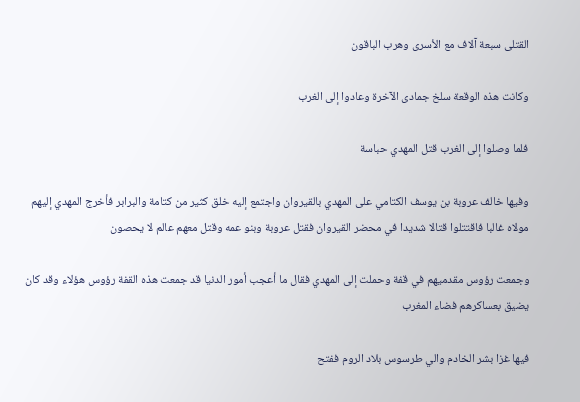القتلى سبعة آلاف مع الأسرى وهرب الباقون

وكانت هذه الوقعة سلخ جمادى الآخرة وعادوا إلى الغرب

فلما وصلوا إلى الغرب قتل المهدي حباسة

وفيها خالف عروبة بن يوسف الكتامي على المهدي بالقيروان واجتمع إليه خلق كثير من كتامة والبرابر فأخرج المهدي إليهم مولاه غالبا فاقتتلوا قتالا شديدا في محضر القيروان فقتل عروبة وبنو عمه وقتل معهم عالم لا يحصون

وجمعت رؤوس مقدميهم في قفة وحملت إلى المهدي فقال ما أعجب أمور الدنيا قد جمعت هذه القفة رؤوس هؤلاء وقد كان يضيق بعساكرهم فضاء المغرب

فيها غزا بشر الخادم والي طرسوس بلاد الروم ففتح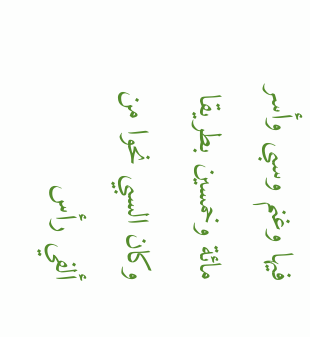فيها وغنم وسبى وأسر مائة وخمسين بطريقا وكان السبي نحوا من ألفي رأس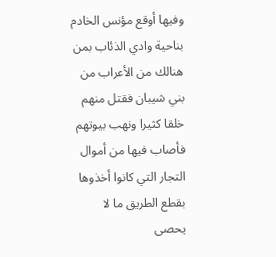وفيها أوقع مؤنس الخادم بناحية وادي الذئاب بمن هنالك من الأعراب من بني شيبان فقتل منهم خلقا كثيرا ونهب بيوتهم فأصاب فيها من أموال التجار التي كانوا أخذوها بقطع الطريق ما لا يحصى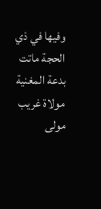وفيها في ذي الحجة ماتت بدعة المغنية مولاة غريب مولى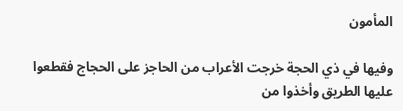المأمون

وفيها في ذي الحجة خرجت الأعراب من الحاجز على الحجاج فقطعوا عليها الطريق وأخذوا من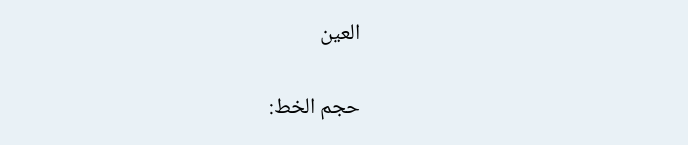العين

حجم الخط: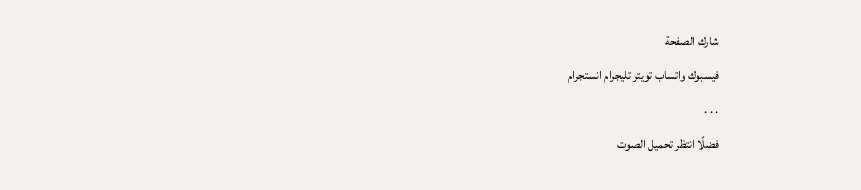شارك الصفحة
فيسبوك واتساب تويتر تليجرام انستجرام
. . .
فضلًا انتظر تحميل الصوت